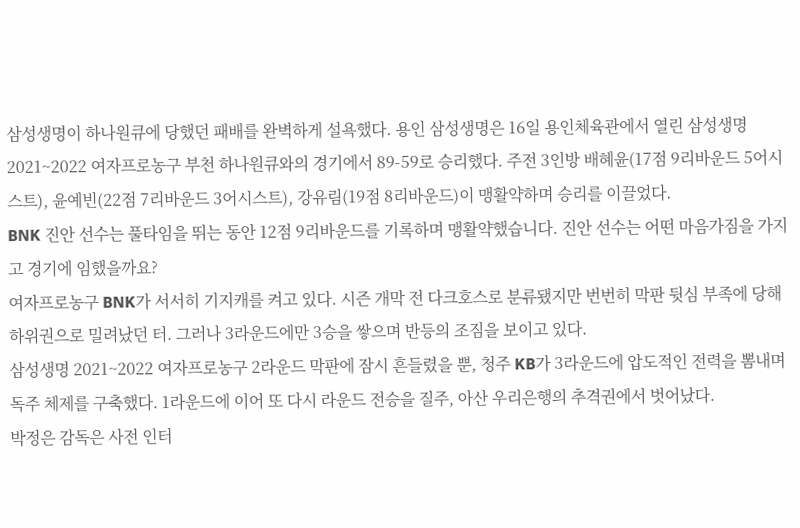삼성생명이 하나원큐에 당했던 패배를 완벽하게 설욕했다. 용인 삼성생명은 16일 용인체육관에서 열린 삼성생명 2021~2022 여자프로농구 부천 하나원큐와의 경기에서 89-59로 승리했다. 주전 3인방 배혜윤(17점 9리바운드 5어시스트), 윤예빈(22점 7리바운드 3어시스트), 강유림(19점 8리바운드)이 맹활약하며 승리를 이끌었다.
BNK 진안 선수는 풀타임을 뛰는 동안 12점 9리바운드를 기록하며 맹활약했습니다. 진안 선수는 어떤 마음가짐을 가지고 경기에 임했을까요?
여자프로농구 BNK가 서서히 기지캐를 켜고 있다. 시즌 개막 전 다크호스로 분류됐지만 번번히 막판 뒷심 부족에 당해 하위권으로 밀려났던 터. 그러나 3라운드에만 3승을 쌓으며 반등의 조짐을 보이고 있다.
삼성생명 2021~2022 여자프로농구 2라운드 막판에 잠시 흔들렸을 뿐, 청주 KB가 3라운드에 압도적인 전력을 뽐내며 독주 체제를 구축했다. 1라운드에 이어 또 다시 라운드 전승을 질주, 아산 우리은행의 추격권에서 벗어났다.
박정은 감독은 사전 인터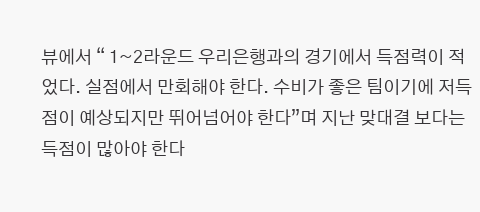뷰에서 “ 1~2라운드 우리은행과의 경기에서 득점력이 적었다. 실점에서 만회해야 한다. 수비가 좋은 팀이기에 저득점이 예상되지만 뛰어넘어야 한다”며 지난 맞대결 보다는 득점이 많아야 한다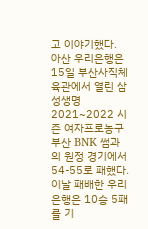고 이야기했다.
아산 우리은행은 15일 부산사직체육관에서 열린 삼성생명 2021~2022 시즌 여자프로농구 부산 BNK 썸과의 원정 경기에서 54-55로 패했다. 이날 패배한 우리은행은 10승 5패를 기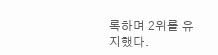록하며 2위를 유지했다.